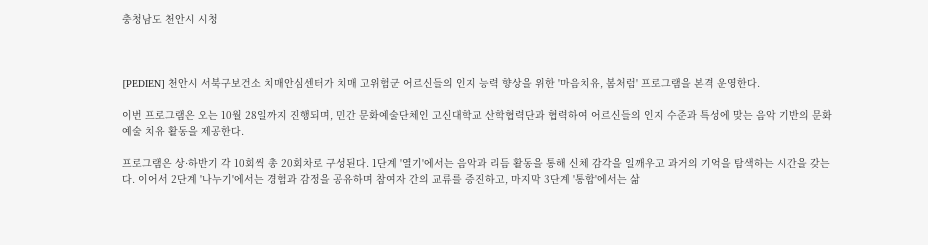충청남도 천안시 시청



[PEDIEN] 천안시 서북구보건소 치매안심센터가 치매 고위험군 어르신들의 인지 능력 향상을 위한 '마음치유, 봄처럼' 프로그램을 본격 운영한다.

이번 프로그램은 오는 10월 28일까지 진행되며, 민간 문화예술단체인 고신대학교 산학협력단과 협력하여 어르신들의 인지 수준과 특성에 맞는 음악 기반의 문화예술 치유 활동을 제공한다.

프로그램은 상·하반기 각 10회씩 총 20회차로 구성된다. 1단계 '열기'에서는 음악과 리듬 활동을 통해 신체 감각을 일깨우고 과거의 기억을 탐색하는 시간을 갖는다. 이어서 2단계 '나누기'에서는 경험과 감정을 공유하며 참여자 간의 교류를 증진하고, 마지막 3단계 '통합'에서는 삶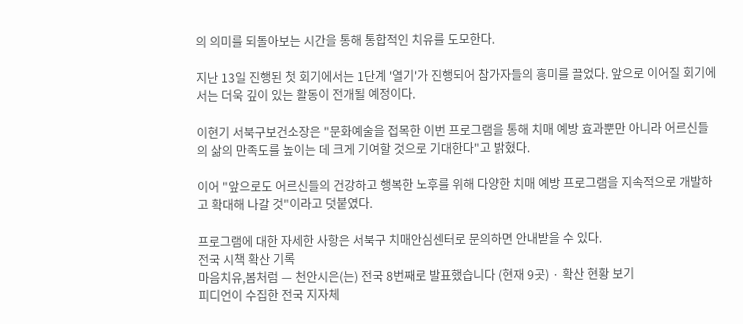의 의미를 되돌아보는 시간을 통해 통합적인 치유를 도모한다.

지난 13일 진행된 첫 회기에서는 1단계 '열기'가 진행되어 참가자들의 흥미를 끌었다. 앞으로 이어질 회기에서는 더욱 깊이 있는 활동이 전개될 예정이다.

이현기 서북구보건소장은 "문화예술을 접목한 이번 프로그램을 통해 치매 예방 효과뿐만 아니라 어르신들의 삶의 만족도를 높이는 데 크게 기여할 것으로 기대한다"고 밝혔다.

이어 "앞으로도 어르신들의 건강하고 행복한 노후를 위해 다양한 치매 예방 프로그램을 지속적으로 개발하고 확대해 나갈 것"이라고 덧붙였다.

프로그램에 대한 자세한 사항은 서북구 치매안심센터로 문의하면 안내받을 수 있다.
전국 시책 확산 기록
마음치유,봄처럼 — 천안시은(는) 전국 8번째로 발표했습니다 (현재 9곳) · 확산 현황 보기
피디언이 수집한 전국 지자체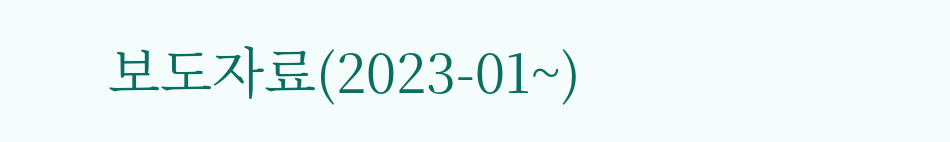보도자료(2023-01~)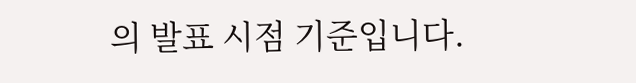의 발표 시점 기준입니다.